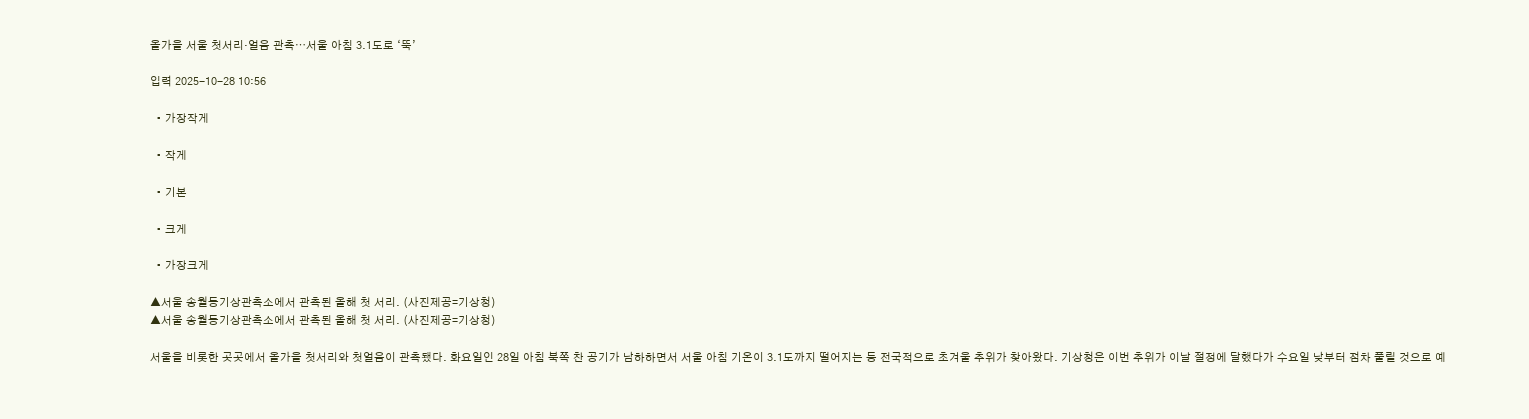올가을 서울 첫서리·얼음 관측⋯서울 아침 3.1도로 ‘뚝’

입력 2025-10-28 10:56

  • 가장작게

  • 작게

  • 기본

  • 크게

  • 가장크게

▲서울 송월동기상관측소에서 관측된 올해 첫 서리. (사진제공=기상청)
▲서울 송월동기상관측소에서 관측된 올해 첫 서리. (사진제공=기상청)

서울을 비롯한 곳곳에서 올가을 첫서리와 첫얼음이 관측됐다. 화요일인 28일 아침 북쪽 찬 공기가 남하하면서 서울 아침 기온이 3.1도까지 떨어지는 등 전국적으로 초겨울 추위가 찾아왔다. 기상청은 이번 추위가 이날 절정에 달했다가 수요일 낮부터 점차 풀릴 것으로 예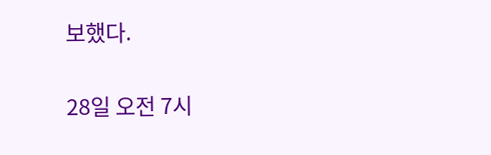보했다.

28일 오전 7시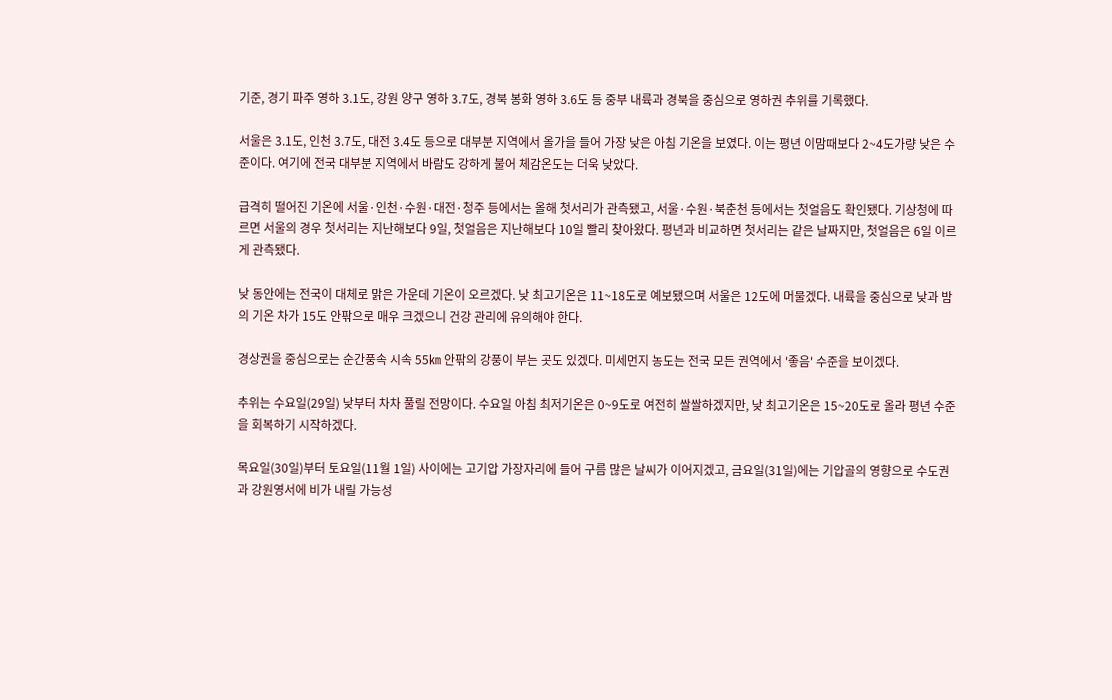기준, 경기 파주 영하 3.1도, 강원 양구 영하 3.7도, 경북 봉화 영하 3.6도 등 중부 내륙과 경북을 중심으로 영하권 추위를 기록했다.

서울은 3.1도, 인천 3.7도, 대전 3.4도 등으로 대부분 지역에서 올가을 들어 가장 낮은 아침 기온을 보였다. 이는 평년 이맘때보다 2~4도가량 낮은 수준이다. 여기에 전국 대부분 지역에서 바람도 강하게 불어 체감온도는 더욱 낮았다.

급격히 떨어진 기온에 서울·인천·수원·대전·청주 등에서는 올해 첫서리가 관측됐고, 서울·수원·북춘천 등에서는 첫얼음도 확인됐다. 기상청에 따르면 서울의 경우 첫서리는 지난해보다 9일, 첫얼음은 지난해보다 10일 빨리 찾아왔다. 평년과 비교하면 첫서리는 같은 날짜지만, 첫얼음은 6일 이르게 관측됐다.

낮 동안에는 전국이 대체로 맑은 가운데 기온이 오르겠다. 낮 최고기온은 11~18도로 예보됐으며 서울은 12도에 머물겠다. 내륙을 중심으로 낮과 밤의 기온 차가 15도 안팎으로 매우 크겠으니 건강 관리에 유의해야 한다.

경상권을 중심으로는 순간풍속 시속 55㎞ 안팎의 강풍이 부는 곳도 있겠다. 미세먼지 농도는 전국 모든 권역에서 '좋음' 수준을 보이겠다.

추위는 수요일(29일) 낮부터 차차 풀릴 전망이다. 수요일 아침 최저기온은 0~9도로 여전히 쌀쌀하겠지만, 낮 최고기온은 15~20도로 올라 평년 수준을 회복하기 시작하겠다.

목요일(30일)부터 토요일(11월 1일) 사이에는 고기압 가장자리에 들어 구름 많은 날씨가 이어지겠고, 금요일(31일)에는 기압골의 영향으로 수도권과 강원영서에 비가 내릴 가능성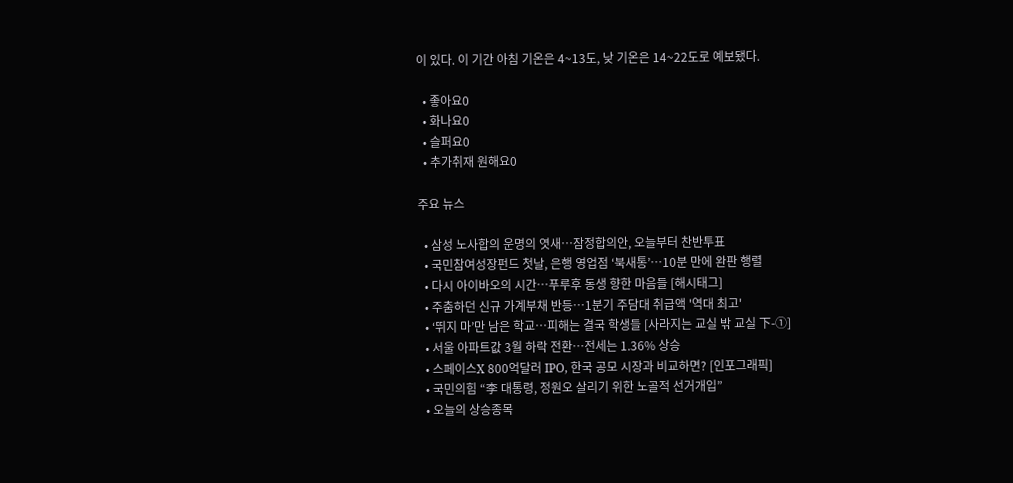이 있다. 이 기간 아침 기온은 4~13도, 낮 기온은 14~22도로 예보됐다.

  • 좋아요0
  • 화나요0
  • 슬퍼요0
  • 추가취재 원해요0

주요 뉴스

  • 삼성 노사합의 운명의 엿새⋯잠정합의안, 오늘부터 찬반투표
  • 국민참여성장펀드 첫날, 은행 영업점 ‘북새통’⋯10분 만에 완판 행렬
  • 다시 아이바오의 시간…푸루후 동생 향한 마음들 [해시태그]
  • 주춤하던 신규 가계부채 반등⋯1분기 주담대 취급액 '역대 최고'
  • ‘뛰지 마’만 남은 학교…피해는 결국 학생들 [사라지는 교실 밖 교실 下-①]
  • 서울 아파트값 3월 하락 전환⋯전세는 1.36% 상승
  • 스페이스X 800억달러 IPO, 한국 공모 시장과 비교하면? [인포그래픽]
  • 국민의힘 “李 대통령, 정원오 살리기 위한 노골적 선거개입”
  • 오늘의 상승종목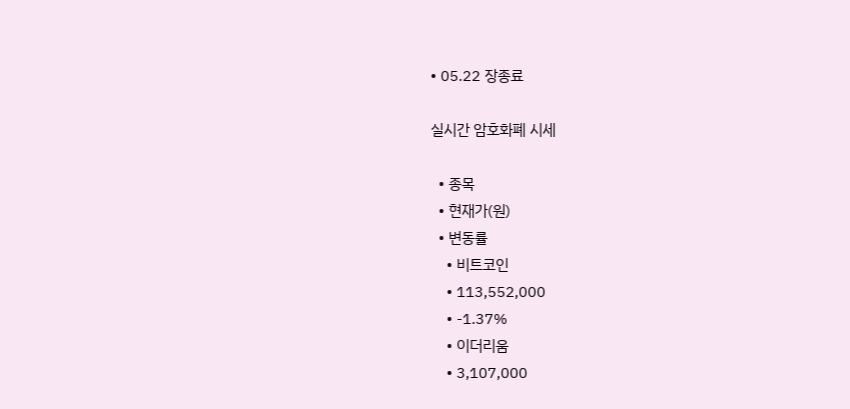• 05.22 장종료

실시간 암호화폐 시세

  • 종목
  • 현재가(원)
  • 변동률
    • 비트코인
    • 113,552,000
    • -1.37%
    • 이더리움
    • 3,107,000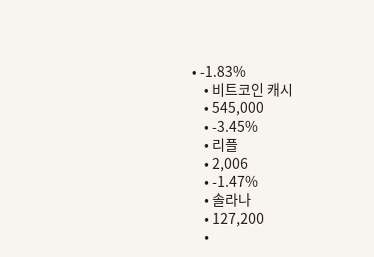• -1.83%
    • 비트코인 캐시
    • 545,000
    • -3.45%
    • 리플
    • 2,006
    • -1.47%
    • 솔라나
    • 127,200
    •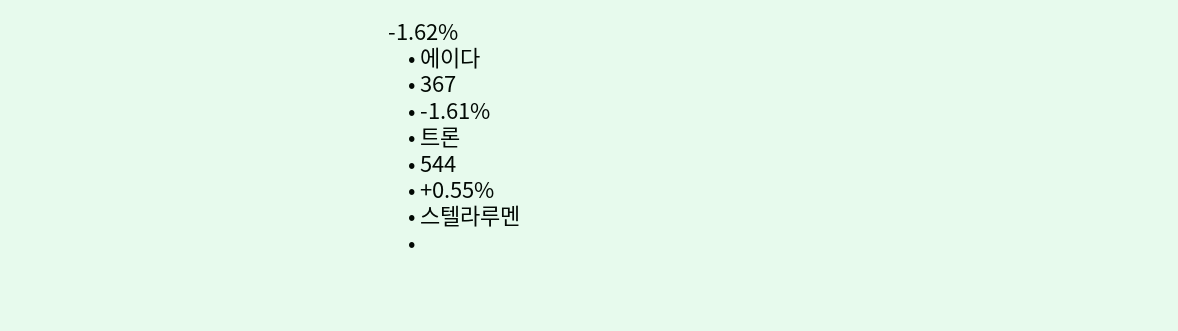-1.62%
    • 에이다
    • 367
    • -1.61%
    • 트론
    • 544
    • +0.55%
    • 스텔라루멘
    •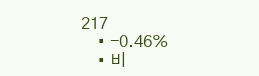217
    • -0.46%
    • 비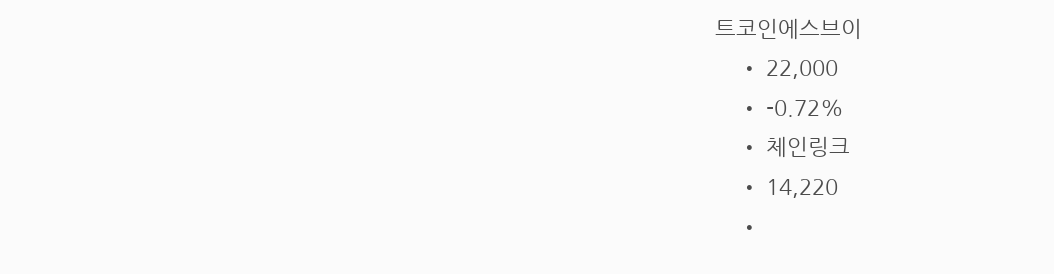트코인에스브이
    • 22,000
    • -0.72%
    • 체인링크
    • 14,220
    •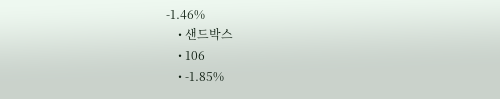-1.46%
    • 샌드박스
    • 106
    • -1.85%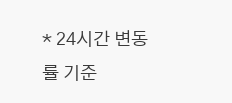* 24시간 변동률 기준